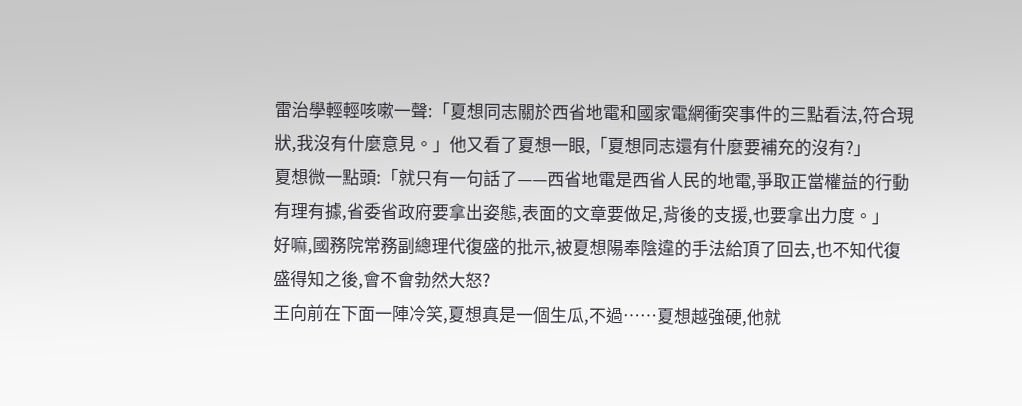雷治學輕輕咳嗽一聲:「夏想同志關於西省地電和國家電網衝突事件的三點看法,符合現狀,我沒有什麼意見。」他又看了夏想一眼,「夏想同志還有什麼要補充的沒有?」
夏想微一點頭:「就只有一句話了——西省地電是西省人民的地電,爭取正當權益的行動有理有據,省委省政府要拿出姿態,表面的文章要做足,背後的支援,也要拿出力度。」
好嘛,國務院常務副總理代復盛的批示,被夏想陽奉陰違的手法給頂了回去,也不知代復盛得知之後,會不會勃然大怒?
王向前在下面一陣冷笑,夏想真是一個生瓜,不過……夏想越強硬,他就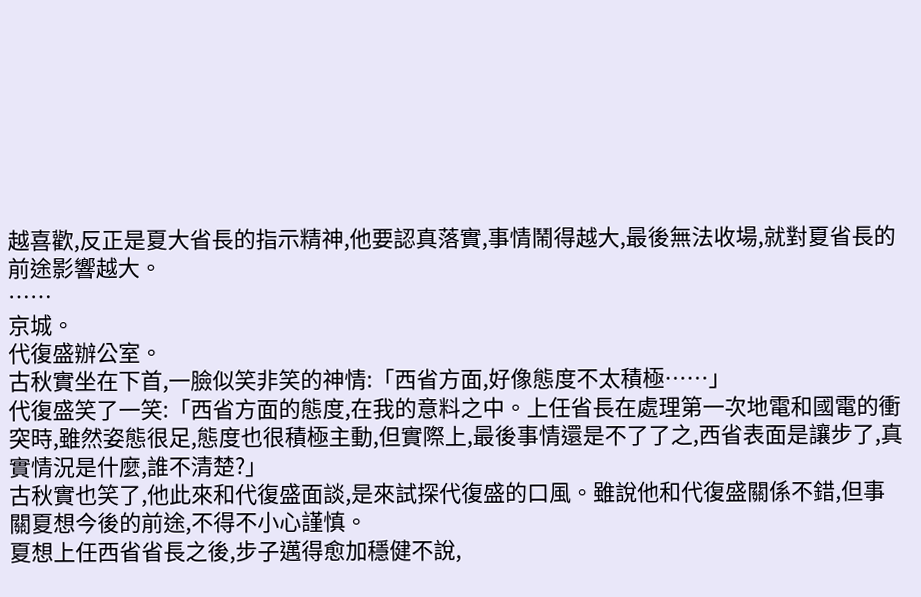越喜歡,反正是夏大省長的指示精神,他要認真落實,事情鬧得越大,最後無法收場,就對夏省長的前途影響越大。
……
京城。
代復盛辦公室。
古秋實坐在下首,一臉似笑非笑的神情:「西省方面,好像態度不太積極……」
代復盛笑了一笑:「西省方面的態度,在我的意料之中。上任省長在處理第一次地電和國電的衝突時,雖然姿態很足,態度也很積極主動,但實際上,最後事情還是不了了之,西省表面是讓步了,真實情況是什麼,誰不清楚?」
古秋實也笑了,他此來和代復盛面談,是來試探代復盛的口風。雖說他和代復盛關係不錯,但事關夏想今後的前途,不得不小心謹慎。
夏想上任西省省長之後,步子邁得愈加穩健不說,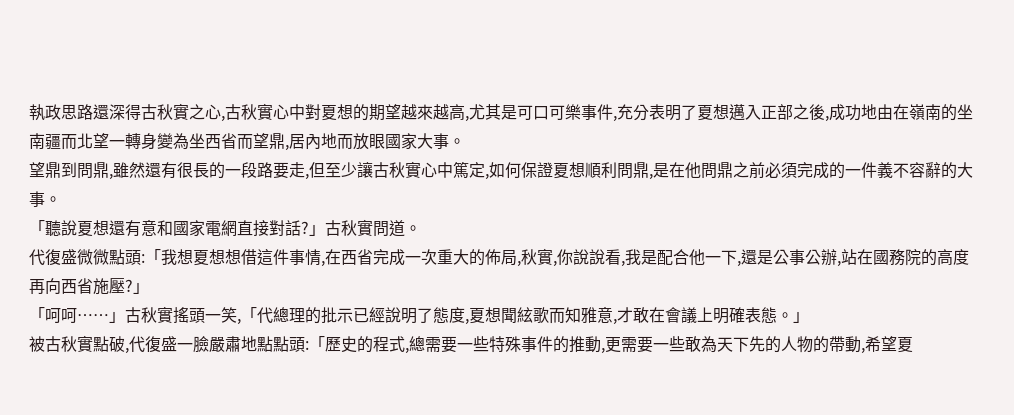執政思路還深得古秋實之心,古秋實心中對夏想的期望越來越高,尤其是可口可樂事件,充分表明了夏想邁入正部之後,成功地由在嶺南的坐南疆而北望一轉身變為坐西省而望鼎,居內地而放眼國家大事。
望鼎到問鼎,雖然還有很長的一段路要走,但至少讓古秋實心中篤定,如何保證夏想順利問鼎,是在他問鼎之前必須完成的一件義不容辭的大事。
「聽說夏想還有意和國家電網直接對話?」古秋實問道。
代復盛微微點頭:「我想夏想想借這件事情,在西省完成一次重大的佈局,秋實,你說說看,我是配合他一下,還是公事公辦,站在國務院的高度再向西省施壓?」
「呵呵……」古秋實搖頭一笑,「代總理的批示已經說明了態度,夏想聞絃歌而知雅意,才敢在會議上明確表態。」
被古秋實點破,代復盛一臉嚴肅地點點頭:「歷史的程式,總需要一些特殊事件的推動,更需要一些敢為天下先的人物的帶動,希望夏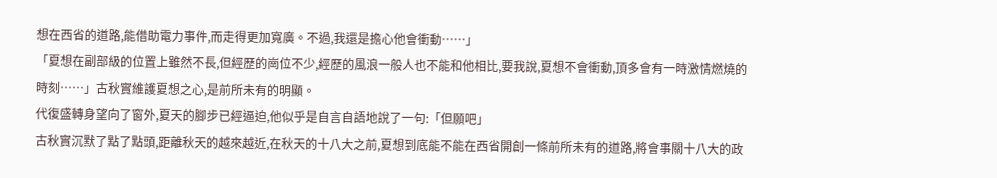想在西省的道路,能借助電力事件,而走得更加寬廣。不過,我還是擔心他會衝動……」
「夏想在副部級的位置上雖然不長,但經歷的崗位不少,經歷的風浪一般人也不能和他相比,要我說,夏想不會衝動,頂多會有一時激情燃燒的時刻……」古秋實維護夏想之心,是前所未有的明顯。
代復盛轉身望向了窗外,夏天的腳步已經逼迫,他似乎是自言自語地說了一句:「但願吧」
古秋實沉默了點了點頭,距離秋天的越來越近,在秋天的十八大之前,夏想到底能不能在西省開創一條前所未有的道路,將會事關十八大的政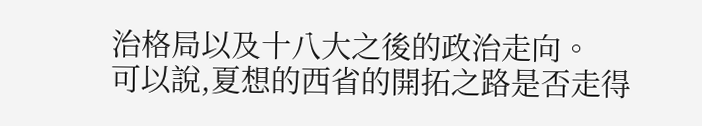治格局以及十八大之後的政治走向。
可以說,夏想的西省的開拓之路是否走得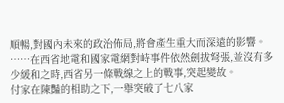順暢,對國內未來的政治佈局,將會產生重大而深遠的影響。
……在西省地電和國家電網對峙事件依然劍拔弩張,並沒有多少緩和之時,西省另一條戰線之上的戰事,突起變故。
付家在陳豔的相助之下,一舉突破了七八家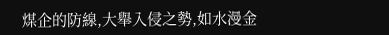煤企的防線,大舉入侵之勢,如水漫金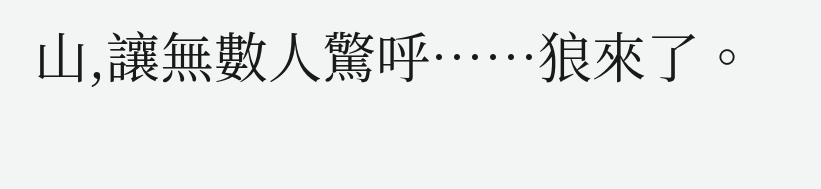山,讓無數人驚呼……狼來了。